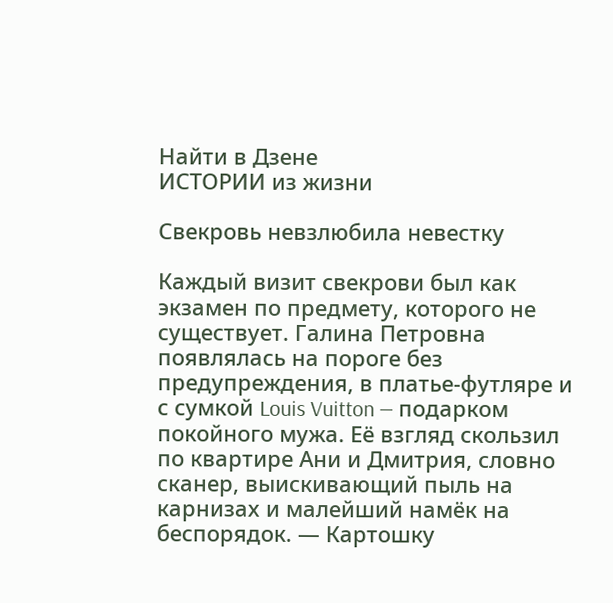Найти в Дзене
ИСТОРИИ из жизни

Свекровь невзлюбила невестку

Каждый визит свекрови был как экзамен по предмету, которого не существует. Галина Петровна появлялась на пороге без предупреждения, в платье-футляре и с сумкой Louis Vuitton — подарком покойного мужа. Её взгляд скользил по квартире Ани и Дмитрия, словно сканер, выискивающий пыль на карнизах и малейший намёк на беспорядок. — Картошку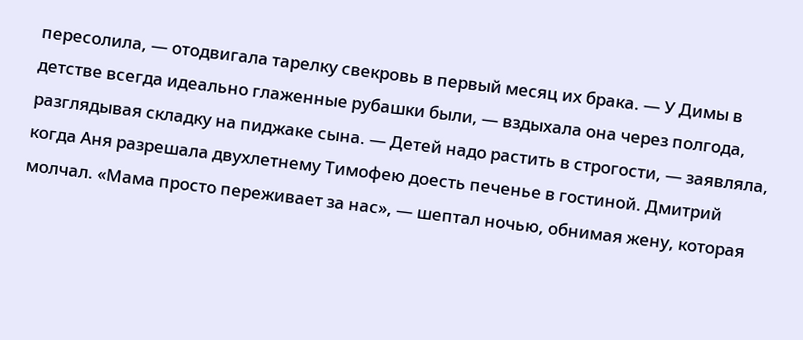пересолила, — отодвигала тарелку свекровь в первый месяц их брака. — У Димы в детстве всегда идеально глаженные рубашки были, — вздыхала она через полгода, разглядывая складку на пиджаке сына. — Детей надо растить в строгости, — заявляла, когда Аня разрешала двухлетнему Тимофею доесть печенье в гостиной. Дмитрий молчал. «Мама просто переживает за нас», — шептал ночью, обнимая жену, которая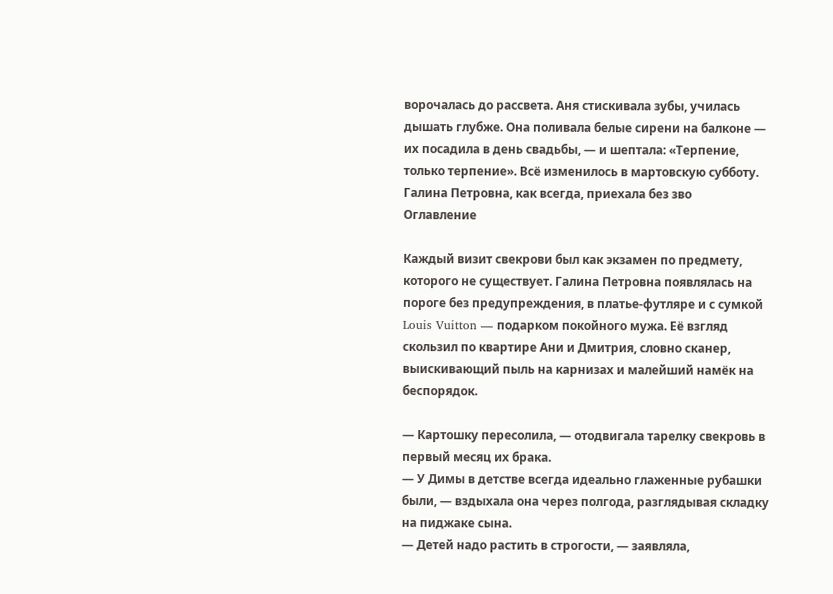ворочалась до рассвета. Аня стискивала зубы, училась дышать глубже. Она поливала белые сирени на балконе — их посадила в день свадьбы, — и шептала: «Терпение, только терпение». Всё изменилось в мартовскую субботу. Галина Петровна, как всегда, приехала без зво
Оглавление

Каждый визит свекрови был как экзамен по предмету, которого не существует. Галина Петровна появлялась на пороге без предупреждения, в платье-футляре и с сумкой Louis Vuitton — подарком покойного мужа. Её взгляд скользил по квартире Ани и Дмитрия, словно сканер, выискивающий пыль на карнизах и малейший намёк на беспорядок.

— Картошку пересолила, — отодвигала тарелку свекровь в первый месяц их брака.
— У Димы в детстве всегда идеально глаженные рубашки были, — вздыхала она через полгода, разглядывая складку на пиджаке сына.
— Детей надо растить в строгости, — заявляла,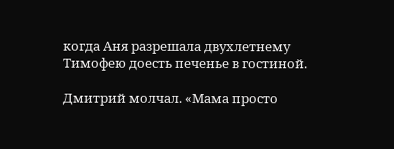когда Аня разрешала двухлетнему Тимофею доесть печенье в гостиной.

Дмитрий молчал. «Мама просто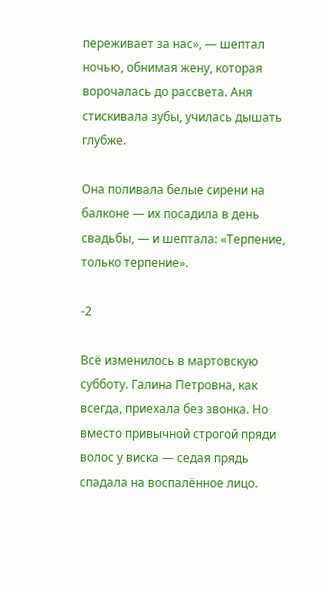переживает за нас», — шептал ночью, обнимая жену, которая ворочалась до рассвета. Аня стискивала зубы, училась дышать глубже.

Она поливала белые сирени на балконе — их посадила в день свадьбы, — и шептала: «Терпение, только терпение».

-2

Всё изменилось в мартовскую субботу. Галина Петровна, как всегда, приехала без звонка. Но вместо привычной строгой пряди волос у виска — седая прядь спадала на воспалённое лицо.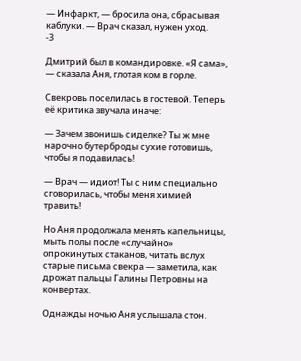— Инфаркт, — бросила она, сбрасывая каблуки. — Врач сказал, нужен уход.
-3

Дмитрий был в командировке. «Я сама», — сказала Аня, глотая ком в горле.

Свекровь поселилась в гостевой. Теперь её критика звучала иначе:

— Зачем звонишь сиделке? Ты ж мне нарочно бутерброды сухие готовишь, чтобы я подавилась!

— Врач — идиот! Ты с ним специально сговорилась, чтобы меня химией травить!

Но Аня продолжала менять капельницы, мыть полы после «случайно» опрокинутых стаканов, читать вслух старые письма свекра — заметила, как дрожат пальцы Галины Петровны на конвертах.

Однажды ночью Аня услышала стон.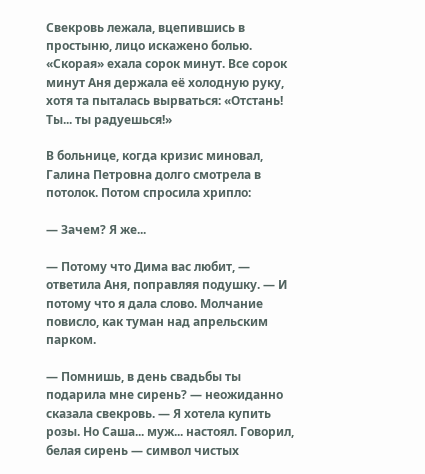Свекровь лежала, вцепившись в простыню, лицо искажено болью. «Скорая» ехала сорок минут. Все сорок минут Аня держала её холодную руку, хотя та пыталась вырваться: «Отстань! Ты... ты радуешься!»

В больнице, когда кризис миновал, Галина Петровна долго смотрела в потолок. Потом спросила хрипло:

— Зачем? Я же...

— Потому что Дима вас любит, — ответила Аня, поправляя подушку. — И потому что я дала слово. Молчание повисло, как туман над апрельским парком.

— Помнишь, в день свадьбы ты подарила мне сирень? — неожиданно сказала свекровь. — Я хотела купить розы. Но Саша... муж... настоял. Говорил, белая сирень — символ чистых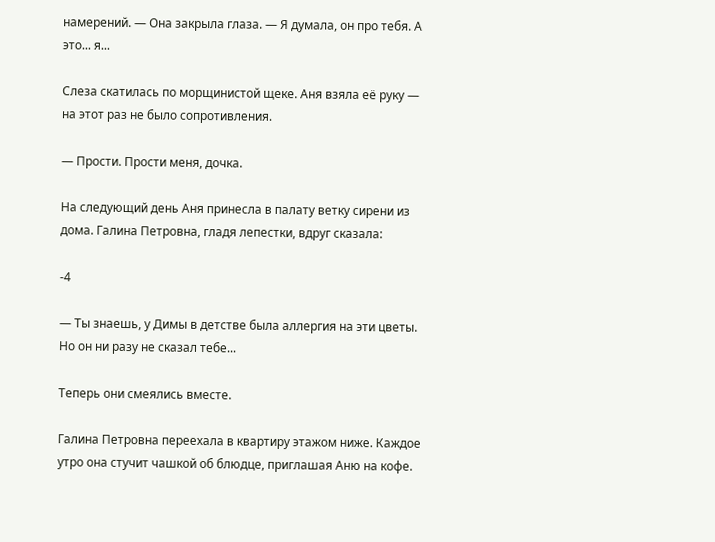намерений. — Она закрыла глаза. — Я думала, он про тебя. А это... я...

Слеза скатилась по морщинистой щеке. Аня взяла её руку — на этот раз не было сопротивления.

— Прости. Прости меня, дочка.

На следующий день Аня принесла в палату ветку сирени из дома. Галина Петровна, гладя лепестки, вдруг сказала:

-4

— Ты знаешь, у Димы в детстве была аллергия на эти цветы. Но он ни разу не сказал тебе...

Теперь они смеялись вместе.

Галина Петровна переехала в квартиру этажом ниже. Каждое утро она стучит чашкой об блюдце, приглашая Аню на кофе.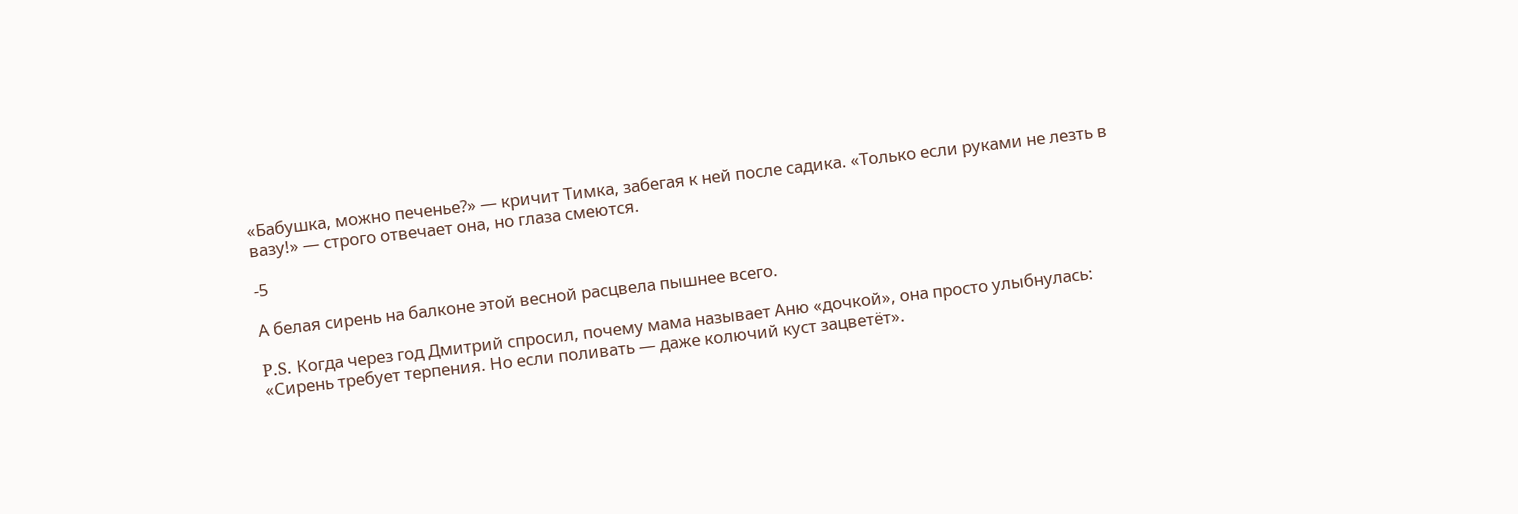«Бабушка, можно печенье?» — кричит Тимка, забегая к ней после садика. «Только если руками не лезть в вазу!» — строго отвечает она, но глаза смеются.

-5

А белая сирень на балконе этой весной расцвела пышнее всего.

P.S. Когда через год Дмитрий спросил, почему мама называет Аню «дочкой», она просто улыбнулась: «Сирень требует терпения. Но если поливать — даже колючий куст зацветёт».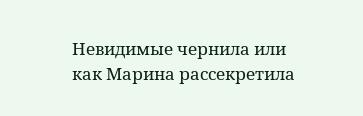Невидимые чернила или как Марина рассекретила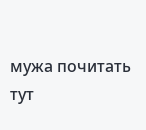мужа почитать тут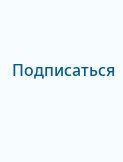Подписаться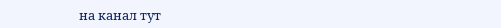на канал тут